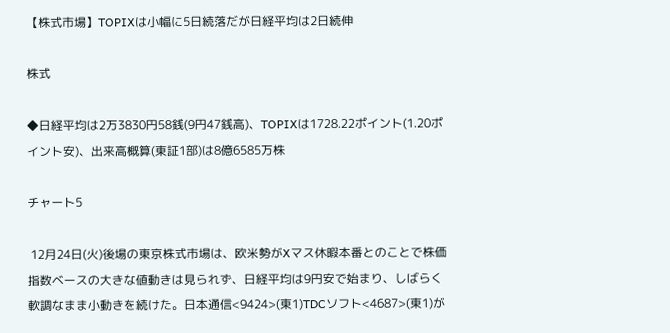【株式市場】TOPIXは小幅に5日続落だが日経平均は2日続伸

株式

◆日経平均は2万3830円58銭(9円47銭高)、TOPIXは1728.22ポイント(1.20ポイント安)、出来高概算(東証1部)は8億6585万株

チャート5

 12月24日(火)後場の東京株式市場は、欧米勢がXマス休暇本番とのことで株価指数ベースの大きな値動きは見られず、日経平均は9円安で始まり、しばらく軟調なまま小動きを続けた。日本通信<9424>(東1)TDCソフト<4687>(東1)が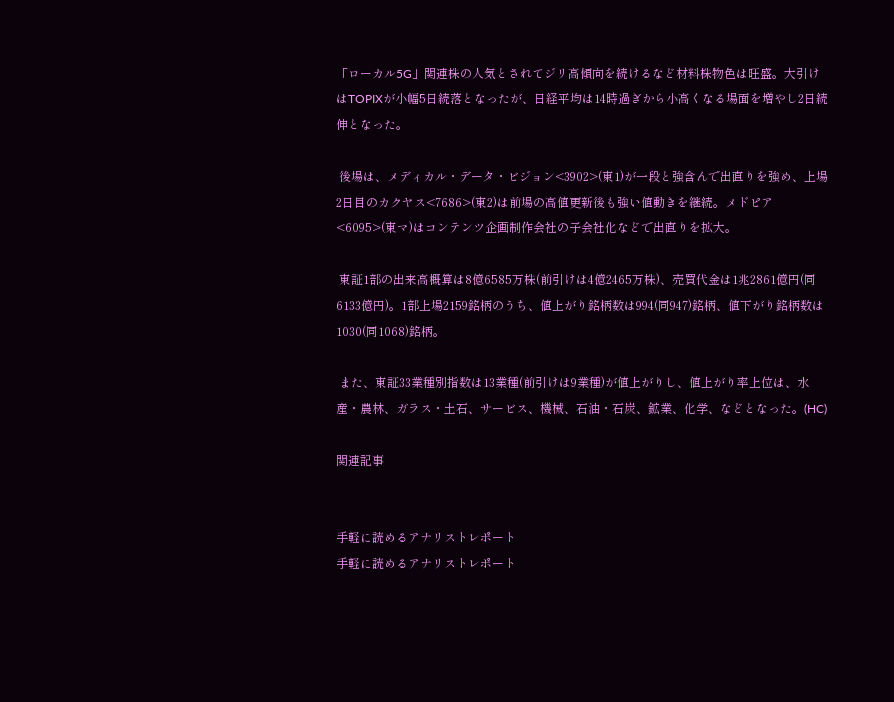「ローカル5G」関連株の人気とされてジリ高傾向を続けるなど材料株物色は旺盛。大引けはTOPIXが小幅5日続落となったが、日経平均は14時過ぎから小高くなる場面を増やし2日続伸となった。

 後場は、メディカル・データ・ビジョン<3902>(東1)が一段と強含んで出直りを強め、上場2日目のカクヤス<7686>(東2)は前場の高値更新後も強い値動きを継続。メドピア<6095>(東マ)はコンテンツ企画制作会社の子会社化などで出直りを拡大。

 東証1部の出来高概算は8億6585万株(前引けは4億2465万株)、売買代金は1兆2861億円(同6133億円)。1部上場2159銘柄のうち、値上がり銘柄数は994(同947)銘柄、値下がり銘柄数は1030(同1068)銘柄。

 また、東証33業種別指数は13業種(前引けは9業種)が値上がりし、値上がり率上位は、水産・農林、ガラス・土石、サービス、機械、石油・石炭、鉱業、化学、などとなった。(HC)

関連記事


手軽に読めるアナリストレポート
手軽に読めるアナリストレポート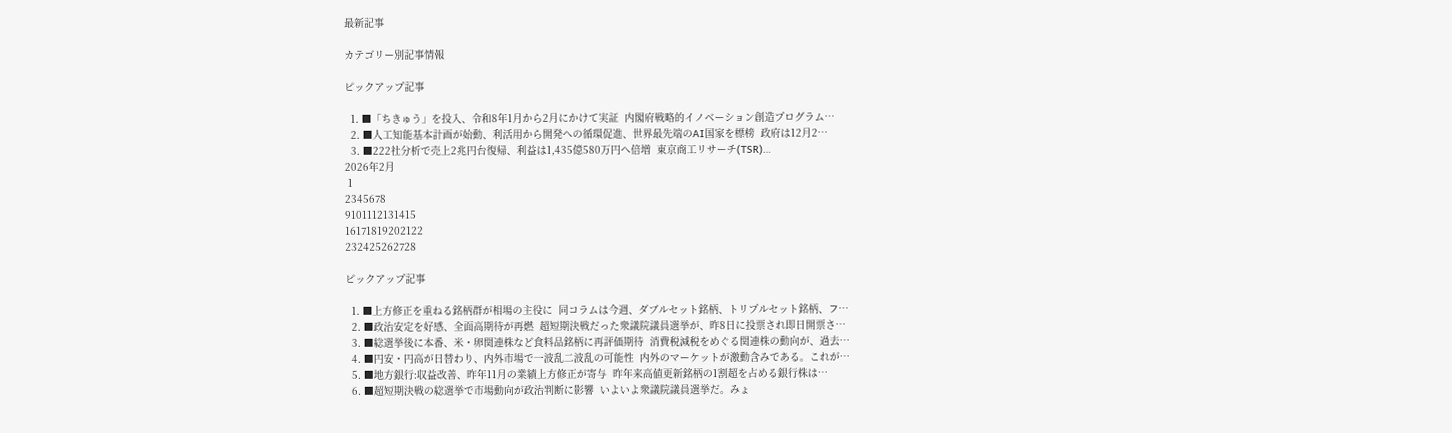最新記事

カテゴリー別記事情報

ピックアップ記事

  1. ■「ちきゅう」を投入、令和8年1月から2月にかけて実証  内閣府戦略的イノベーション創造プログラム…
  2. ■人工知能基本計画が始動、利活用から開発への循環促進、世界最先端のAI国家を標榜  政府は12月2…
  3. ■222社分析で売上2兆円台復帰、利益は1,435億580万円へ倍増  東京商工リサーチ(TSR)…
2026年2月
 1
2345678
9101112131415
16171819202122
232425262728

ピックアップ記事

  1. ■上方修正を重ねる銘柄群が相場の主役に  同コラムは今週、ダブルセット銘柄、トリプルセット銘柄、フ…
  2. ■政治安定を好感、全面高期待が再燃  超短期決戦だった衆議院議員選挙が、昨8日に投票され即日開票さ…
  3. ■総選挙後に本番、米・卵関連株など食料品銘柄に再評価期待  消費税減税をめぐる関連株の動向が、過去…
  4. ■円安・円高が日替わり、内外市場で一波乱二波乱の可能性  内外のマーケットが激動含みである。これが…
  5. ■地方銀行:収益改善、昨年11月の業績上方修正が寄与  昨年来高値更新銘柄の1割超を占める銀行株は…
  6. ■超短期決戦の総選挙で市場動向が政治判断に影響  いよいよ衆議院議員選挙だ。みょ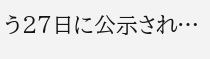う27日に公示され…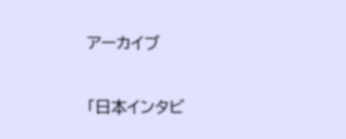アーカイブ

「日本インタビ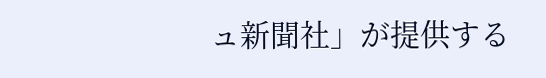ュ新聞社」が提供する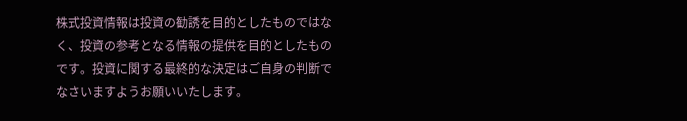株式投資情報は投資の勧誘を目的としたものではなく、投資の参考となる情報の提供を目的としたものです。投資に関する最終的な決定はご自身の判断でなさいますようお願いいたします。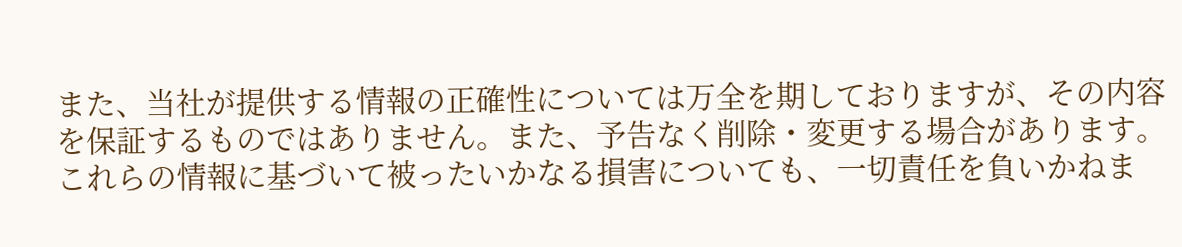また、当社が提供する情報の正確性については万全を期しておりますが、その内容を保証するものではありません。また、予告なく削除・変更する場合があります。これらの情報に基づいて被ったいかなる損害についても、一切責任を負いかねま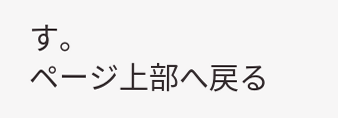す。
ページ上部へ戻る